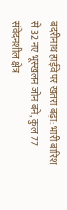बदरीनाथ हाईवे पर खतरा बढ़ा: भारी बारिश से 32 नए भूस्खलन जोन बने, कुल 77 संवेदनशील क्षेत्र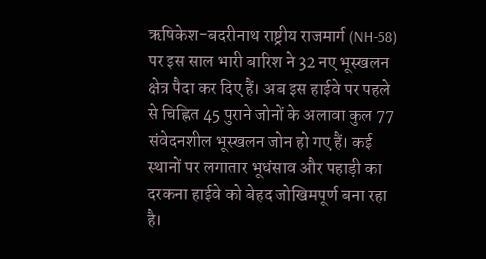ऋषिकेश-बदरीनाथ राष्ट्रीय राजमार्ग (NH-58) पर इस साल भारी बारिश ने 32 नए भूस्खलन क्षेत्र पैदा कर दिए हैं। अब इस हाईवे पर पहले से चिह्नित 45 पुराने जोनों के अलावा कुल 77 संवेदनशील भूस्खलन जोन हो गए हैं। कई स्थानों पर लगातार भूधंसाव और पहाड़ी का दरकना हाईवे को बेहद जोखिमपूर्ण बना रहा है।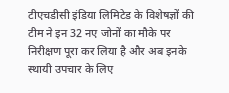टीएचडीसी इंडिया लिमिटेड के विशेषज्ञों की टीम ने इन 32 नए जोनों का मौके पर निरीक्षण पूरा कर लिया है और अब इनके स्थायी उपचार के लिए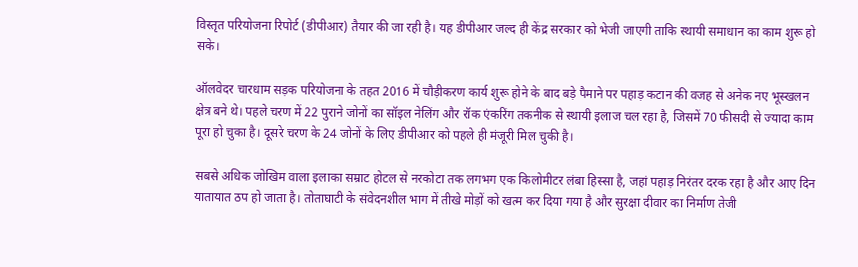विस्तृत परियोजना रिपोर्ट (डीपीआर) तैयार की जा रही है। यह डीपीआर जल्द ही केंद्र सरकार को भेजी जाएगी ताकि स्थायी समाधान का काम शुरू हो सके।

ऑलवेदर चारधाम सड़क परियोजना के तहत 2016 में चौड़ीकरण कार्य शुरू होने के बाद बड़े पैमाने पर पहाड़ कटान की वजह से अनेक नए भूस्खलन क्षेत्र बने थे। पहले चरण में 22 पुराने जोनों का सॉइल नेलिंग और रॉक एंकरिंग तकनीक से स्थायी इलाज चल रहा है, जिसमें 70 फीसदी से ज्यादा काम पूरा हो चुका है। दूसरे चरण के 24 जोनों के लिए डीपीआर को पहले ही मंजूरी मिल चुकी है।

सबसे अधिक जोखिम वाला इलाका सम्राट होटल से नरकोटा तक लगभग एक किलोमीटर लंबा हिस्सा है, जहां पहाड़ निरंतर दरक रहा है और आए दिन यातायात ठप हो जाता है। तोताघाटी के संवेदनशील भाग में तीखे मोड़ों को खत्म कर दिया गया है और सुरक्षा दीवार का निर्माण तेजी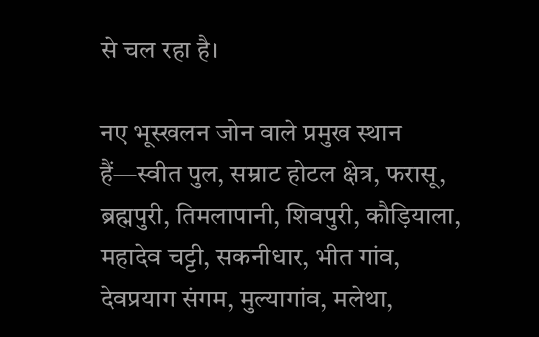से चल रहा है।

नए भूस्खलन जोन वाले प्रमुख स्थान हैं—स्वीत पुल, सम्राट होटल क्षेत्र, फरासू, ब्रह्मपुरी, तिमलापानी, शिवपुरी, कौड़ियाला, महादेव चट्टी, सकनीधार, भीत गांव, देवप्रयाग संगम, मुल्यागांव, मलेथा,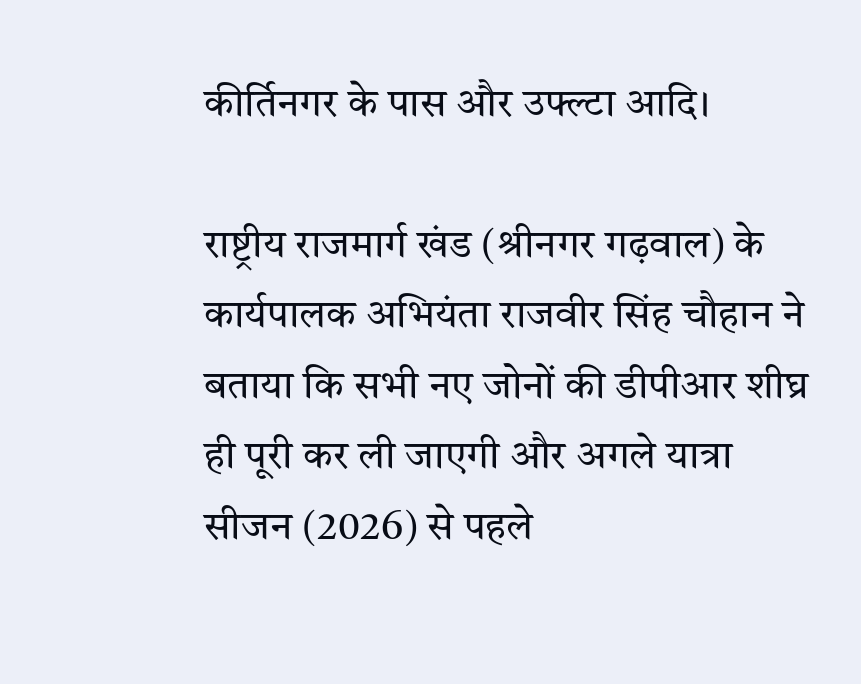कीर्तिनगर के पास और उफ्ल्टा आदि।

राष्ट्रीय राजमार्ग खंड (श्रीनगर गढ़वाल) के कार्यपालक अभियंता राजवीर सिंह चौहान ने बताया कि सभी नए जोनों की डीपीआर शीघ्र ही पूरी कर ली जाएगी और अगले यात्रा सीजन (2026) से पहले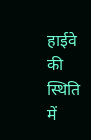हाईवे की स्थिति में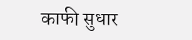काफी सुधार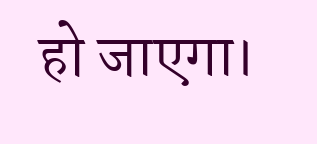हो जाएगा।